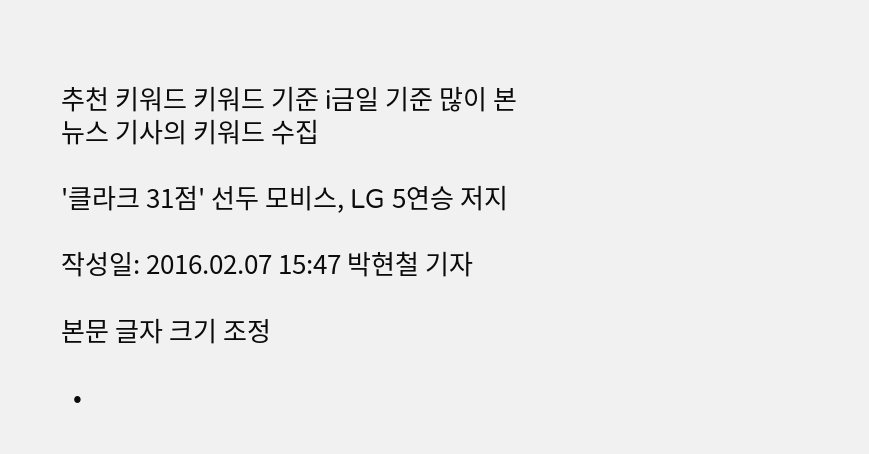추천 키워드 키워드 기준 i금일 기준 많이 본
뉴스 기사의 키워드 수집

'클라크 31점' 선두 모비스, LG 5연승 저지

작성일: 2016.02.07 15:47 박현철 기자

본문 글자 크기 조정

  •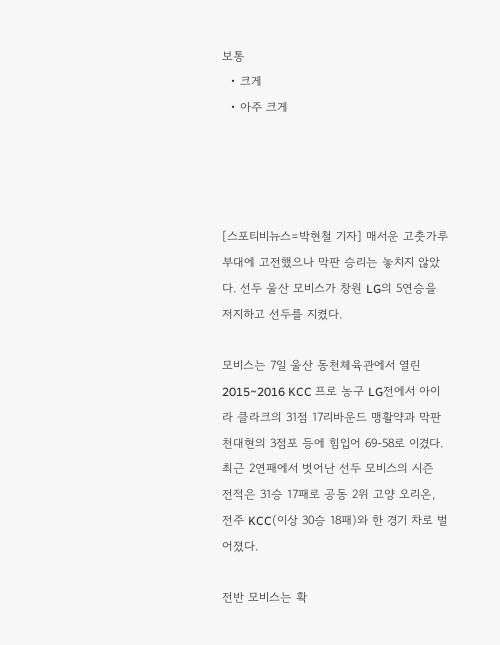보통
  • 크게
  • 아주 크게




[스포티비뉴스=박현철 기자] 매서운 고춧가루 부대에 고전했으나 막판 승리는 놓치지 않았다. 선두 울산 모비스가 창원 LG의 5연승을 저지하고 선두를 지켰다.

모비스는 7일 울산 동천체육관에서 열린 2015~2016 KCC 프로 농구 LG전에서 아이라 클라크의 31점 17리바운드 맹활약과 막판 천대현의 3점포 등에 힘입어 69-58로 이겼다. 최근 2연패에서 벗어난 선두 모비스의 시즌 전적은 31승 17패로 공동 2위 고양 오리온, 전주 KCC(이상 30승 18패)와 한 경기 차로 벌어졌다.

전반 모비스는 확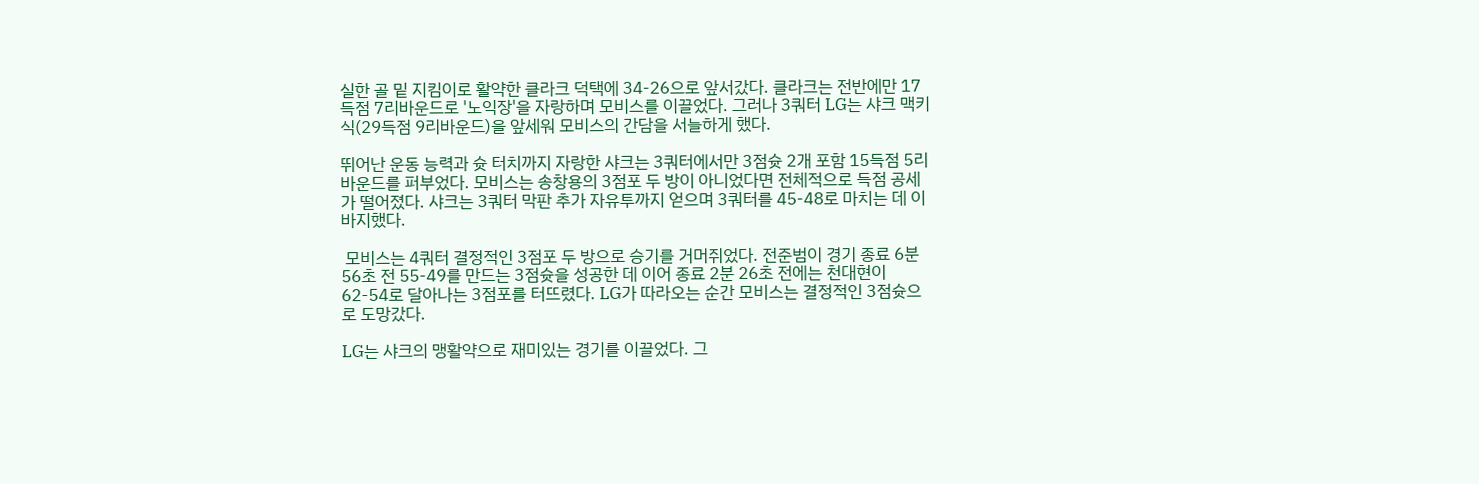실한 골 밑 지킴이로 활약한 클라크 덕택에 34-26으로 앞서갔다. 클라크는 전반에만 17득점 7리바운드로 '노익장'을 자랑하며 모비스를 이끌었다. 그러나 3쿼터 LG는 샤크 맥키식(29득점 9리바운드)을 앞세워 모비스의 간담을 서늘하게 했다.

뛰어난 운동 능력과 슛 터치까지 자랑한 샤크는 3쿼터에서만 3점슛 2개 포함 15득점 5리바운드를 퍼부었다. 모비스는 송창용의 3점포 두 방이 아니었다면 전체적으로 득점 공세가 떨어졌다. 샤크는 3쿼터 막판 추가 자유투까지 얻으며 3쿼터를 45-48로 마치는 데 이바지했다.

 모비스는 4쿼터 결정적인 3점포 두 방으로 승기를 거머쥐었다. 전준범이 경기 종료 6분 56초 전 55-49를 만드는 3점슛을 성공한 데 이어 종료 2분 26초 전에는 천대현이 62-54로 달아나는 3점포를 터뜨렸다. LG가 따라오는 순간 모비스는 결정적인 3점슛으로 도망갔다.

LG는 샤크의 맹활약으로 재미있는 경기를 이끌었다. 그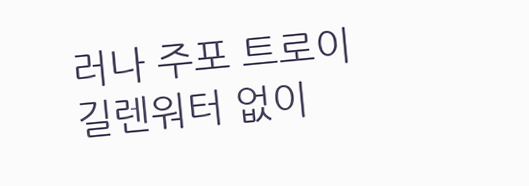러나 주포 트로이 길렌워터 없이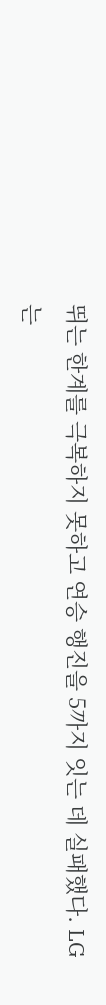뛰는 한계를 극복하지 못하고 연승 행진을 5까지 잇는 데 실패했다. LG는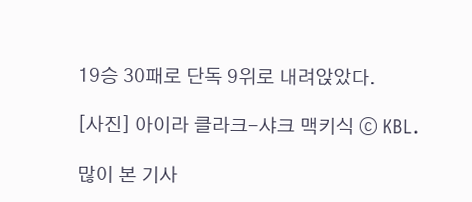19승 30패로 단독 9위로 내려앉았다.

[사진] 아이라 클라크-샤크 맥키식 ⓒ KBL.

많이 본 기사